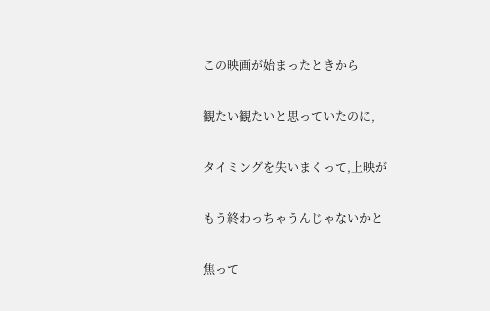この映画が始まったときから

観たい観たいと思っていたのに,

タイミングを失いまくって,上映が

もう終わっちゃうんじゃないかと

焦って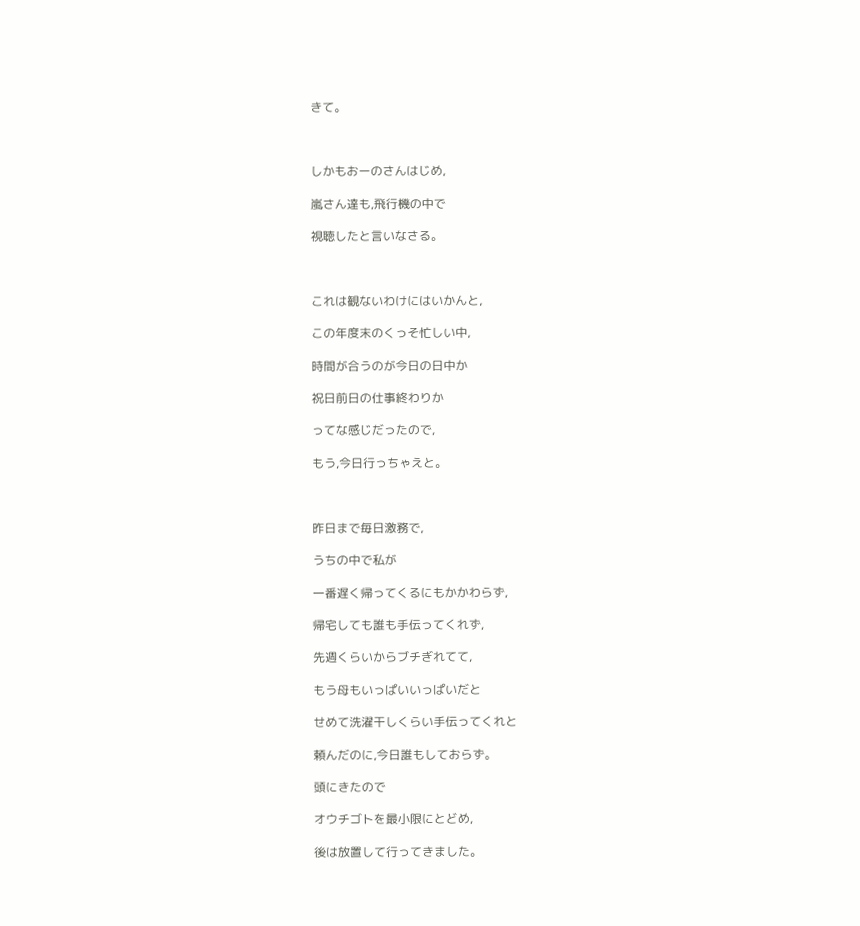きて。



しかもおーのさんはじめ,

嵐さん達も,飛行機の中で

視聴したと言いなさる。



これは観ないわけにはいかんと,

この年度末のくっそ忙しい中,

時間が合うのが今日の日中か

祝日前日の仕事終わりか

ってな感じだったので,

もう,今日行っちゃえと。



昨日まで毎日激務で,

うちの中で私が

一番遅く帰ってくるにもかかわらず,

帰宅しても誰も手伝ってくれず,

先週くらいからブチぎれてて,

もう母もいっぱいいっぱいだと

せめて洗濯干しくらい手伝ってくれと

頼んだのに,今日誰もしておらず。

頭にきたので

オウチゴトを最小限にとどめ,

後は放置して行ってきました。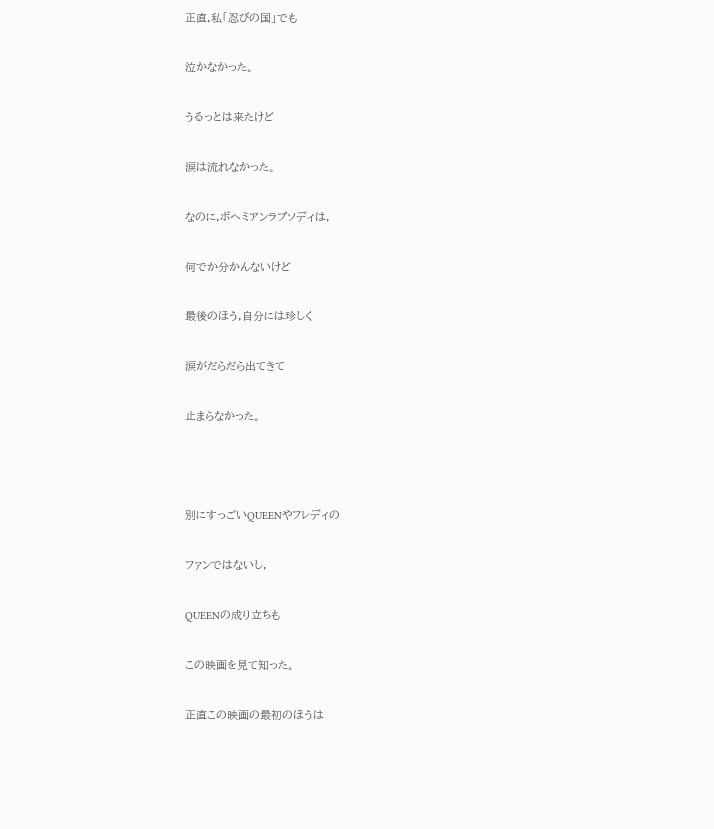正直,私「忍びの国」でも

泣かなかった。

うるっとは来たけど

涙は流れなかった。

なのに,ボヘミアンラプソディは,

何でか分かんないけど

最後のほう,自分には珍しく

涙がだらだら出てきて

止まらなかった。



別にすっごいQUEENやフレディの

ファンではないし,

QUEENの成り立ちも

この映画を見て知った。

正直この映画の最初のほうは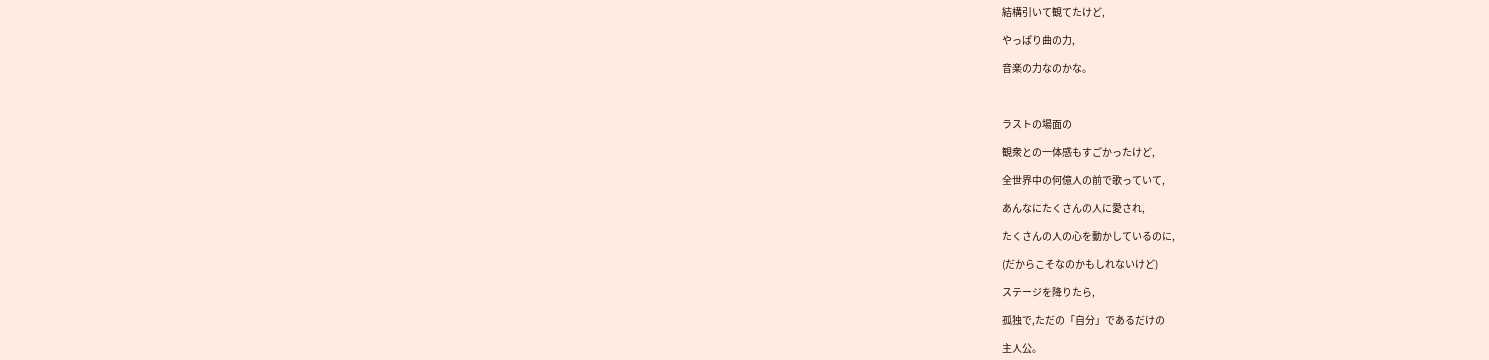結構引いて観てたけど,

やっぱり曲の力,

音楽の力なのかな。



ラストの場面の

観衆との一体感もすごかったけど,

全世界中の何億人の前で歌っていて,

あんなにたくさんの人に愛され,

たくさんの人の心を動かしているのに,

(だからこそなのかもしれないけど)

ステージを降りたら,

孤独で,ただの「自分」であるだけの

主人公。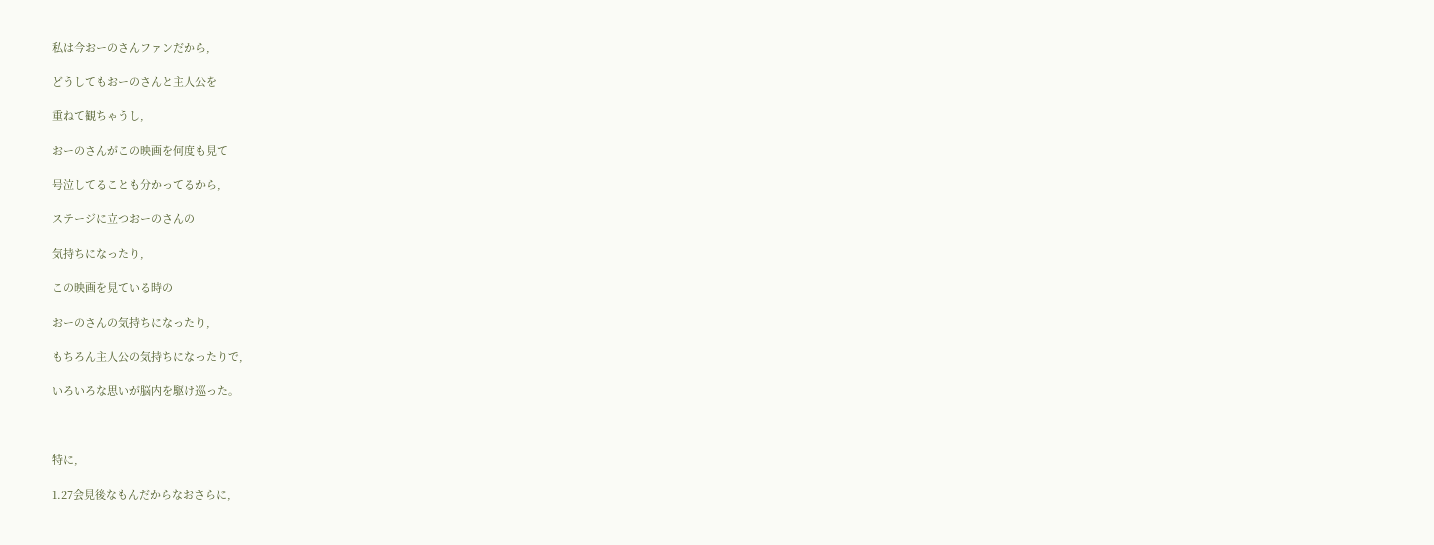私は今おーのさんファンだから,

どうしてもおーのさんと主人公を

重ねて観ちゃうし,

おーのさんがこの映画を何度も見て

号泣してることも分かってるから,

ステージに立つおーのさんの

気持ちになったり,

この映画を見ている時の

おーのさんの気持ちになったり,

もちろん主人公の気持ちになったりで,

いろいろな思いが脳内を駆け巡った。



特に,

1.27会見後なもんだからなおさらに,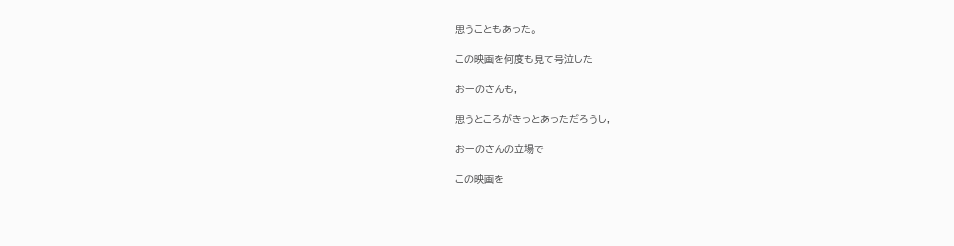思うこともあった。

この映画を何度も見て号泣した

おーのさんも,

思うところがきっとあっただろうし,

おーのさんの立場で

この映画を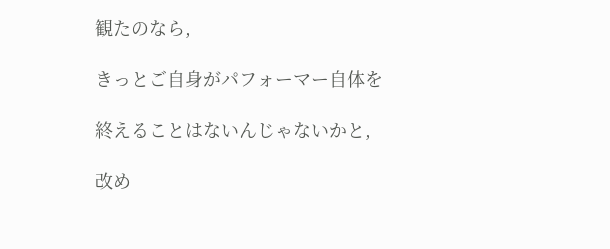観たのなら,

きっとご自身がパフォーマー自体を

終えることはないんじゃないかと,

改め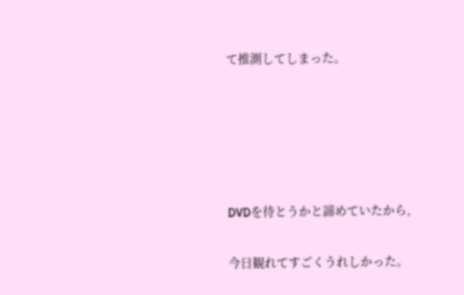て推測してしまった。





DVDを待とうかと諦めていたから,

今日観れてすごくうれしかった。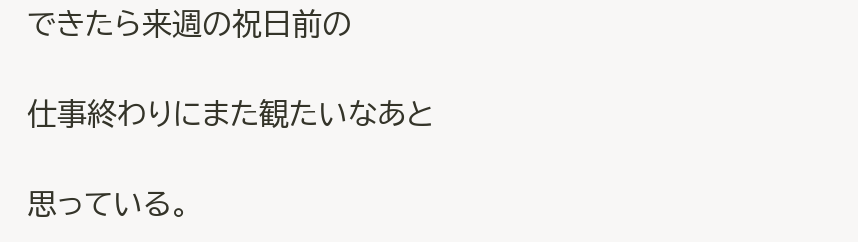できたら来週の祝日前の

仕事終わりにまた観たいなあと

思っている。